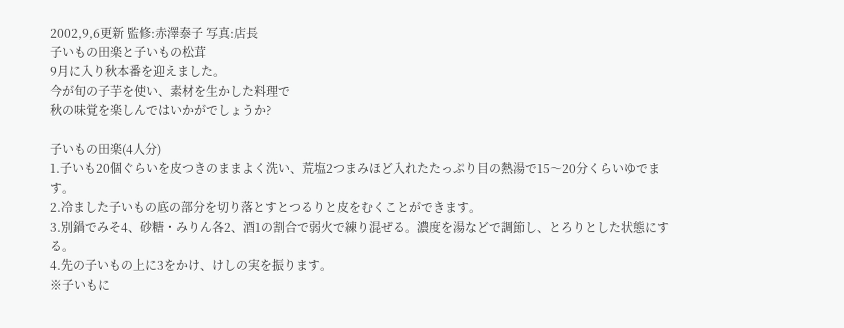2002,9,6更新 監修:赤澤泰子 写真:店長
子いもの田楽と子いもの松茸
9月に入り秋本番を迎えました。
今が旬の子芋を使い、素材を生かした料理で
秋の味覚を楽しんではいかがでしょうか?

子いもの田楽(4人分)
1.子いも20個ぐらいを皮つきのままよく洗い、荒塩2つまみほど入れたたっぷり目の熱湯で15〜20分くらいゆでます。
2.冷ました子いもの底の部分を切り落とすとつるりと皮をむくことができます。
3.別鍋でみそ4、砂糖・みりん各2、酒1の割合で弱火で練り混ぜる。濃度を湯などで調節し、とろりとした状態にする。
4.先の子いもの上に3をかけ、けしの実を振ります。
※子いもに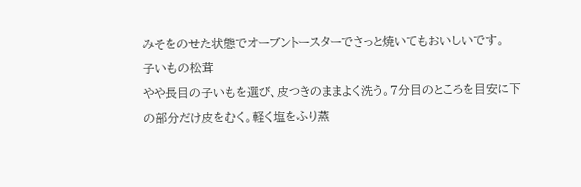みそをのせた状態でオーブントースターでさっと焼いてもおいしいです。
子いもの松茸
やや長目の子いもを選び、皮つきのままよく洗う。7分目のところを目安に下の部分だけ皮をむく。軽く塩をふり蒸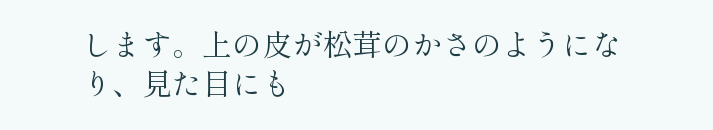します。上の皮が松茸のかさのようになり、見た目にも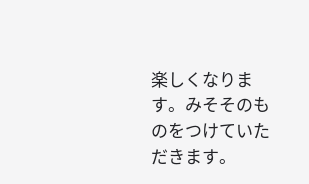楽しくなります。みそそのものをつけていただきます。